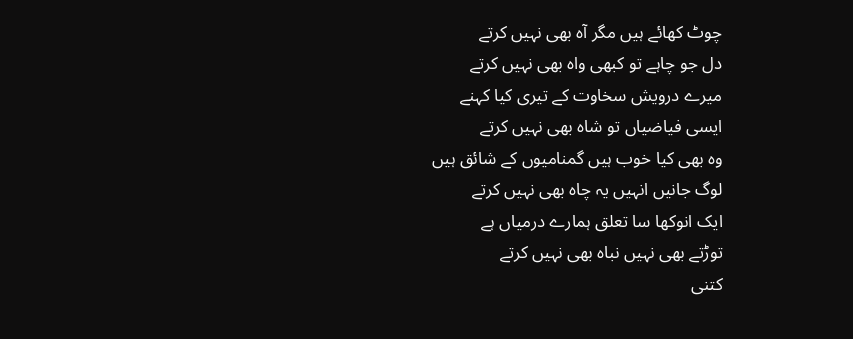چوٹ کھائے ہیں مگر آہ بھی نہیں کرتے
دل جو چاہے تو کبھی واہ بھی نہیں کرتے
میرے درویش سخاوت کے تیری کیا کہنے
ایسی فیاضیاں تو شاہ بھی نہیں کرتے
وہ بھی کیا خوب ہیں گمنامیوں کے شائق ہیں
لوگ جانیں انہیں یہ چاہ بھی نہیں کرتے
ایک انوکھا سا تعلق ہمارے درمیاں ہے
توڑتے بھی نہیں نباہ بھی نہیں کرتے
کتنی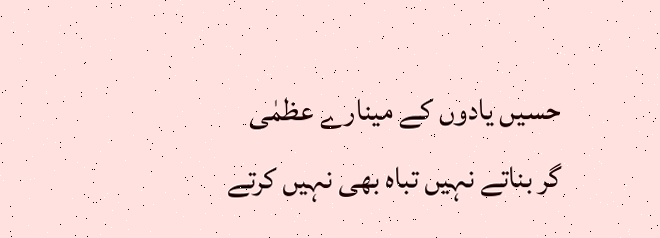حسیں یادوں کے مینارے عظمٰی
گر بناتے نہیں تباہ بھی نہیں کرتے